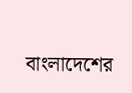বাংলাদেশের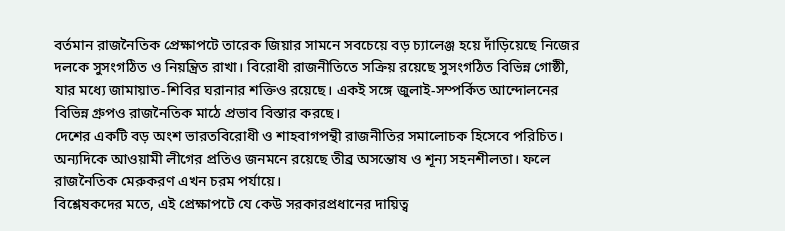বর্তমান রাজনৈতিক প্রেক্ষাপটে তারেক জিয়ার সামনে সবচেয়ে বড় চ্যালেঞ্জ হয়ে দাঁড়িয়েছে নিজের দলকে সুসংগঠিত ও নিয়ন্ত্রিত রাখা। বিরোধী রাজনীতিতে সক্রিয় রয়েছে সুসংগঠিত বিভিন্ন গোষ্ঠী, যার মধ্যে জামায়াত-শিবির ঘরানার শক্তিও রয়েছে। একই সঙ্গে জুলাই-সম্পর্কিত আন্দোলনের বিভিন্ন গ্রুপও রাজনৈতিক মাঠে প্রভাব বিস্তার করছে।
দেশের একটি বড় অংশ ভারতবিরোধী ও শাহবাগপন্থী রাজনীতির সমালোচক হিসেবে পরিচিত। অন্যদিকে আওয়ামী লীগের প্রতিও জনমনে রয়েছে তীব্র অসন্তোষ ও শূন্য সহনশীলতা। ফলে রাজনৈতিক মেরুকরণ এখন চরম পর্যায়ে।
বিশ্লেষকদের মতে, এই প্রেক্ষাপটে যে কেউ সরকারপ্রধানের দায়িত্ব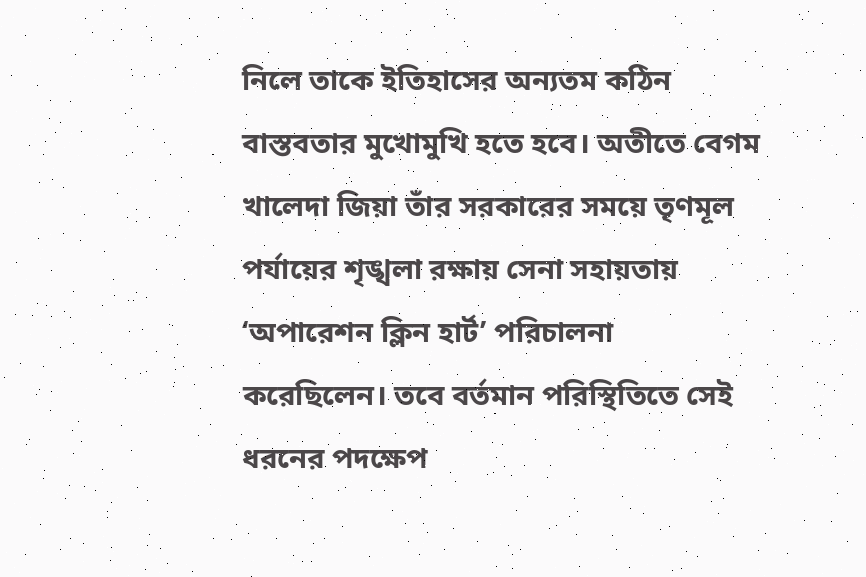নিলে তাকে ইতিহাসের অন্যতম কঠিন বাস্তবতার মুখোমুখি হতে হবে। অতীতে বেগম খালেদা জিয়া তাঁর সরকারের সময়ে তৃণমূল পর্যায়ের শৃঙ্খলা রক্ষায় সেনা সহায়তায় ‘অপারেশন ক্লিন হার্ট’ পরিচালনা করেছিলেন। তবে বর্তমান পরিস্থিতিতে সেই ধরনের পদক্ষেপ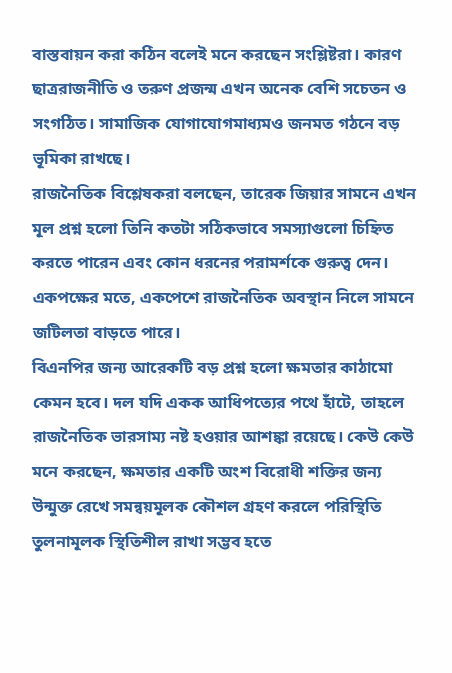বাস্তবায়ন করা কঠিন বলেই মনে করছেন সংশ্লিষ্টরা। কারণ ছাত্ররাজনীতি ও তরুণ প্রজন্ম এখন অনেক বেশি সচেতন ও সংগঠিত। সামাজিক যোগাযোগমাধ্যমও জনমত গঠনে বড় ভূমিকা রাখছে।
রাজনৈতিক বিশ্লেষকরা বলছেন, তারেক জিয়ার সামনে এখন মূল প্রশ্ন হলো তিনি কতটা সঠিকভাবে সমস্যাগুলো চিহ্নিত করতে পারেন এবং কোন ধরনের পরামর্শকে গুরুত্ব দেন। একপক্ষের মতে, একপেশে রাজনৈতিক অবস্থান নিলে সামনে জটিলতা বাড়তে পারে।
বিএনপির জন্য আরেকটি বড় প্রশ্ন হলো ক্ষমতার কাঠামো কেমন হবে। দল যদি একক আধিপত্যের পথে হাঁটে, তাহলে রাজনৈতিক ভারসাম্য নষ্ট হওয়ার আশঙ্কা রয়েছে। কেউ কেউ মনে করছেন, ক্ষমতার একটি অংশ বিরোধী শক্তির জন্য উন্মুক্ত রেখে সমন্বয়মূলক কৌশল গ্রহণ করলে পরিস্থিতি তুলনামূলক স্থিতিশীল রাখা সম্ভব হতে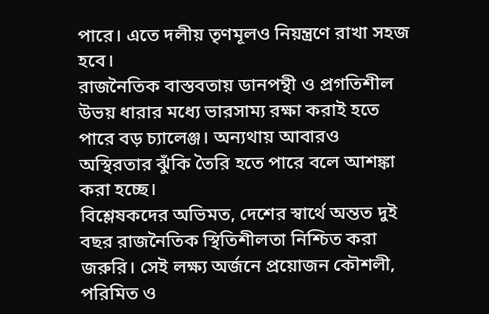পারে। এতে দলীয় তৃণমূলও নিয়ন্ত্রণে রাখা সহজ হবে।
রাজনৈতিক বাস্তবতায় ডানপন্থী ও প্রগতিশীল উভয় ধারার মধ্যে ভারসাম্য রক্ষা করাই হতে পারে বড় চ্যালেঞ্জ। অন্যথায় আবারও অস্থিরতার ঝুঁকি তৈরি হতে পারে বলে আশঙ্কা করা হচ্ছে।
বিশ্লেষকদের অভিমত, দেশের স্বার্থে অন্তত দুই বছর রাজনৈতিক স্থিতিশীলতা নিশ্চিত করা জরুরি। সেই লক্ষ্য অর্জনে প্রয়োজন কৌশলী, পরিমিত ও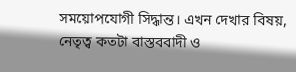সময়োপযোগী সিদ্ধান্ত। এখন দেখার বিষয়, নেতৃত্ব কতটা বাস্তববাদী ও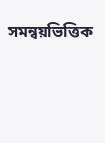সমন্বয়ভিত্তিক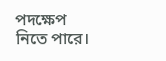পদক্ষেপ নিতে পারে।